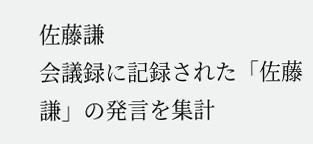佐藤謙
会議録に記録された「佐藤謙」の発言を集計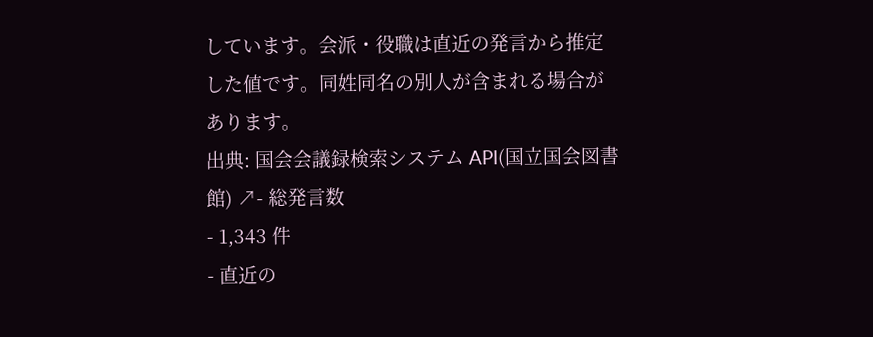しています。会派・役職は直近の発言から推定した値です。同姓同名の別人が含まれる場合があります。
出典: 国会会議録検索システム API(国立国会図書館) ↗- 総発言数
- 1,343 件
- 直近の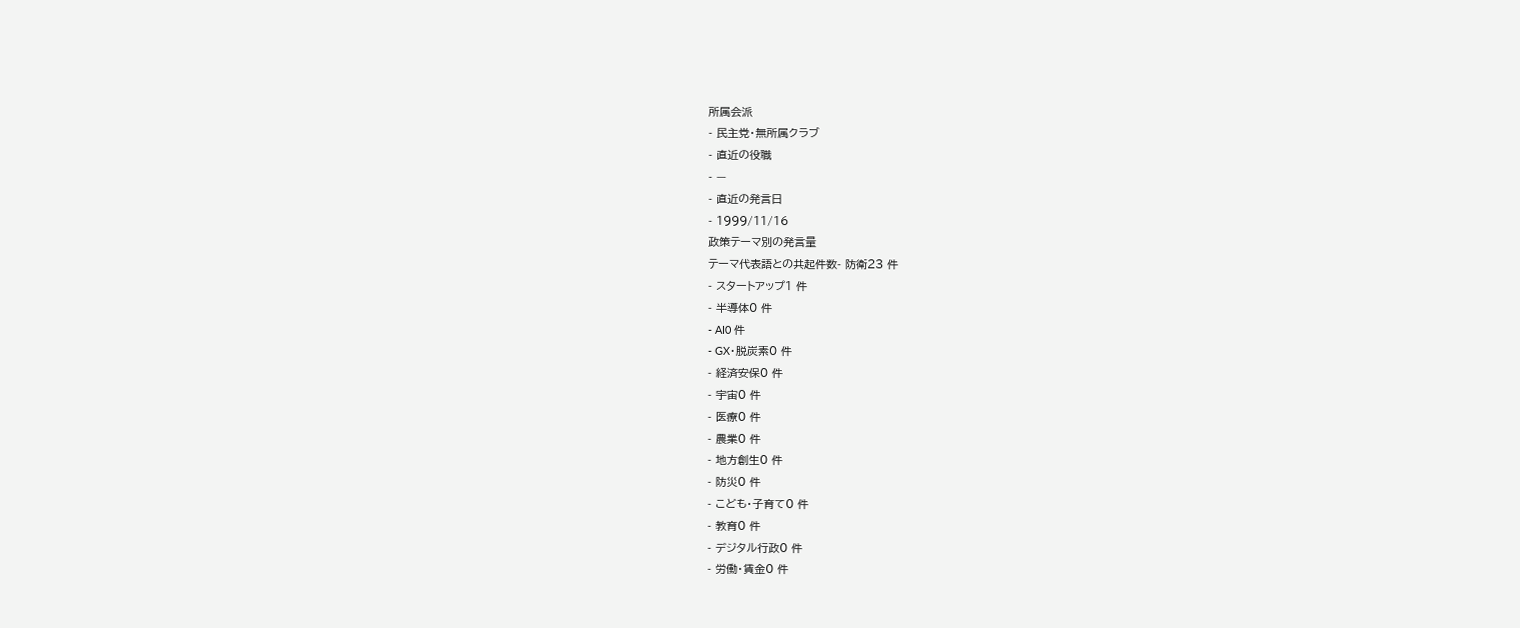所属会派
- 民主党・無所属クラブ
- 直近の役職
- —
- 直近の発言日
- 1999/11/16
政策テーマ別の発言量
テーマ代表語との共起件数- 防衛23 件
- スタートアップ1 件
- 半導体0 件
- AI0 件
- GX・脱炭素0 件
- 経済安保0 件
- 宇宙0 件
- 医療0 件
- 農業0 件
- 地方創生0 件
- 防災0 件
- こども・子育て0 件
- 教育0 件
- デジタル行政0 件
- 労働・賃金0 件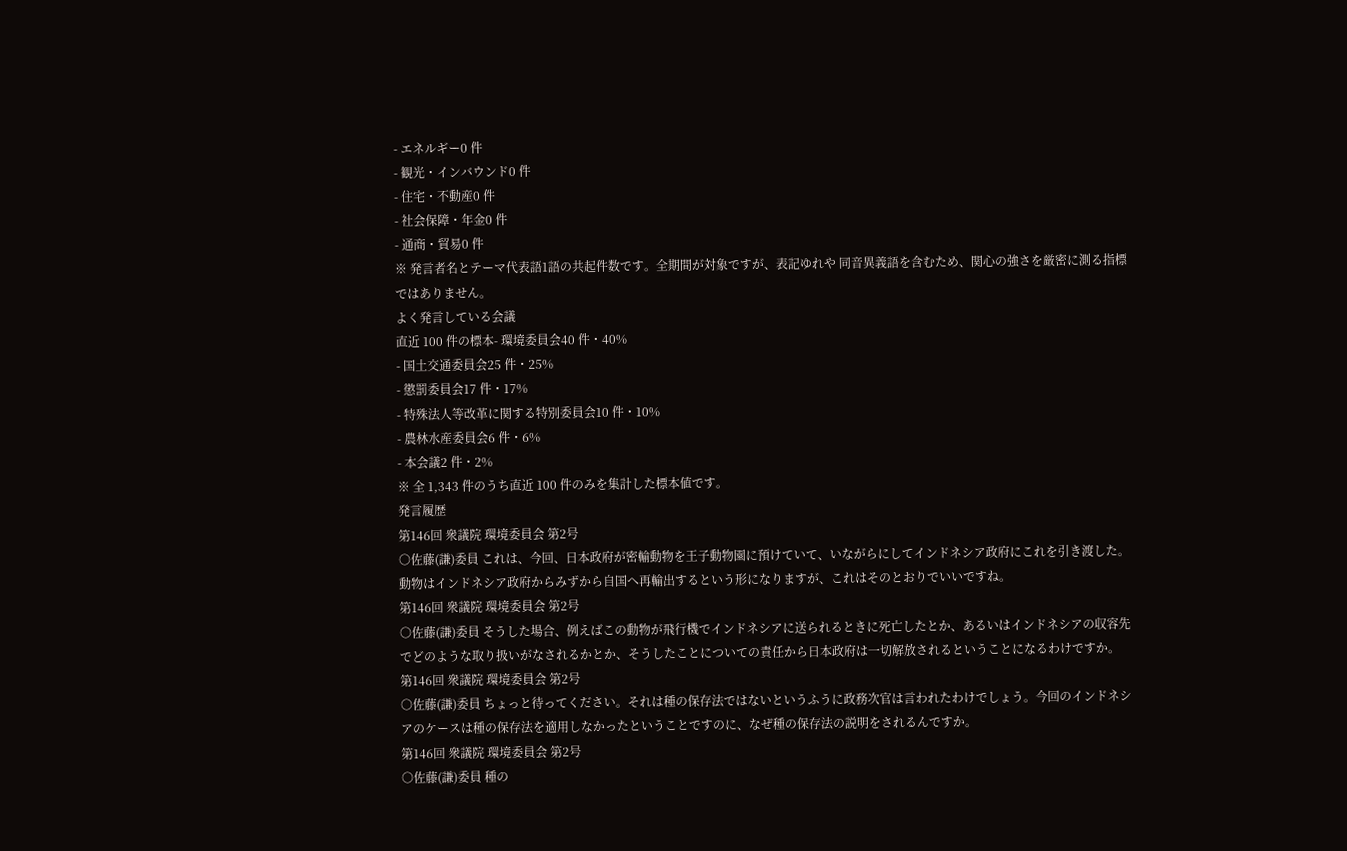- エネルギー0 件
- 観光・インバウンド0 件
- 住宅・不動産0 件
- 社会保障・年金0 件
- 通商・貿易0 件
※ 発言者名とテーマ代表語1語の共起件数です。全期間が対象ですが、表記ゆれや 同音異義語を含むため、関心の強さを厳密に測る指標ではありません。
よく発言している会議
直近 100 件の標本- 環境委員会40 件・40%
- 国土交通委員会25 件・25%
- 懲罰委員会17 件・17%
- 特殊法人等改革に関する特別委員会10 件・10%
- 農林水産委員会6 件・6%
- 本会議2 件・2%
※ 全 1,343 件のうち直近 100 件のみを集計した標本値です。
発言履歴
第146回 衆議院 環境委員会 第2号
○佐藤(謙)委員 これは、今回、日本政府が密輸動物を王子動物園に預けていて、いながらにしてインドネシア政府にこれを引き渡した。動物はインドネシア政府からみずから自国へ再輸出するという形になりますが、これはそのとおりでいいですね。
第146回 衆議院 環境委員会 第2号
○佐藤(謙)委員 そうした場合、例えばこの動物が飛行機でインドネシアに送られるときに死亡したとか、あるいはインドネシアの収容先でどのような取り扱いがなされるかとか、そうしたことについての責任から日本政府は一切解放されるということになるわけですか。
第146回 衆議院 環境委員会 第2号
○佐藤(謙)委員 ちょっと待ってください。それは種の保存法ではないというふうに政務次官は言われたわけでしょう。今回のインドネシアのケースは種の保存法を適用しなかったということですのに、なぜ種の保存法の説明をされるんですか。
第146回 衆議院 環境委員会 第2号
○佐藤(謙)委員 種の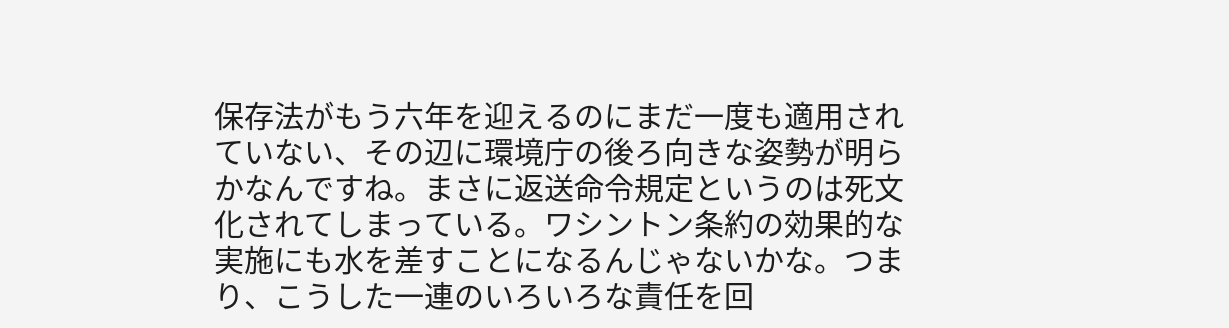保存法がもう六年を迎えるのにまだ一度も適用されていない、その辺に環境庁の後ろ向きな姿勢が明らかなんですね。まさに返送命令規定というのは死文化されてしまっている。ワシントン条約の効果的な実施にも水を差すことになるんじゃないかな。つまり、こうした一連のいろいろな責任を回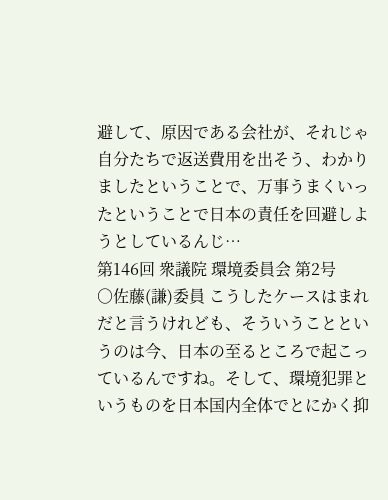避して、原因である会社が、それじゃ自分たちで返送費用を出そう、わかりましたということで、万事うまくいったということで日本の責任を回避しようとしているんじ…
第146回 衆議院 環境委員会 第2号
○佐藤(謙)委員 こうしたケースはまれだと言うけれども、そういうことというのは今、日本の至るところで起こっているんですね。そして、環境犯罪というものを日本国内全体でとにかく抑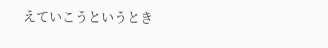えていこうというとき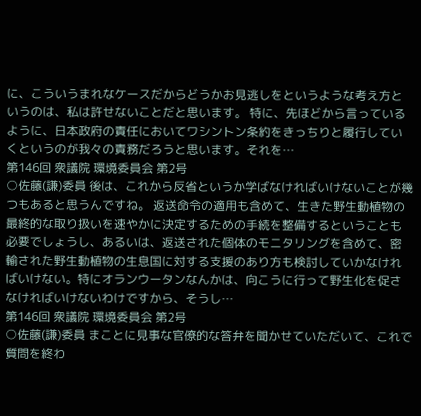に、こういうまれなケースだからどうかお見逃しをというような考え方というのは、私は許せないことだと思います。 特に、先ほどから言っているように、日本政府の責任においてワシントン条約をきっちりと履行していくというのが我々の責務だろうと思います。それを…
第146回 衆議院 環境委員会 第2号
○佐藤(謙)委員 後は、これから反省というか学ばなければいけないことが幾つもあると思うんですね。 返送命令の適用も含めて、生きた野生動植物の最終的な取り扱いを速やかに決定するための手続を整備するということも必要でしょうし、あるいは、返送された個体のモニタリングを含めて、密輸された野生動植物の生息国に対する支援のあり方も検討していかなければいけない。特にオランウータンなんかは、向こうに行って野生化を促さなければいけないわけですから、そうし…
第146回 衆議院 環境委員会 第2号
○佐藤(謙)委員 まことに見事な官僚的な答弁を聞かせていただいて、これで質問を終わ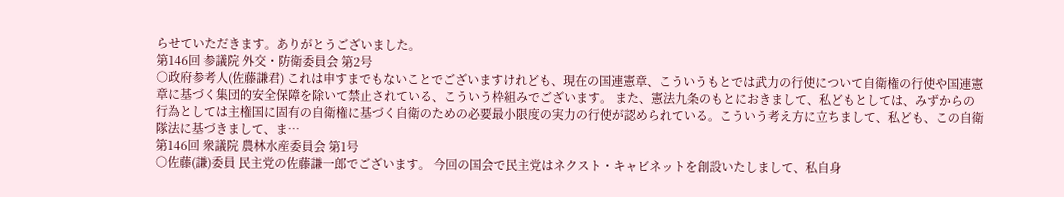らせていただきます。ありがとうございました。
第146回 参議院 外交・防衛委員会 第2号
○政府参考人(佐藤謙君) これは申すまでもないことでございますけれども、現在の国連憲章、こういうもとでは武力の行使について自衛権の行使や国連憲章に基づく集団的安全保障を除いて禁止されている、こういう枠組みでございます。 また、憲法九条のもとにおきまして、私どもとしては、みずからの行為としては主権国に固有の自衛権に基づく自衛のための必要最小限度の実力の行使が認められている。こういう考え方に立ちまして、私ども、この自衛隊法に基づきまして、ま…
第146回 衆議院 農林水産委員会 第1号
○佐藤(謙)委員 民主党の佐藤謙一郎でございます。 今回の国会で民主党はネクスト・キャビネットを創設いたしまして、私自身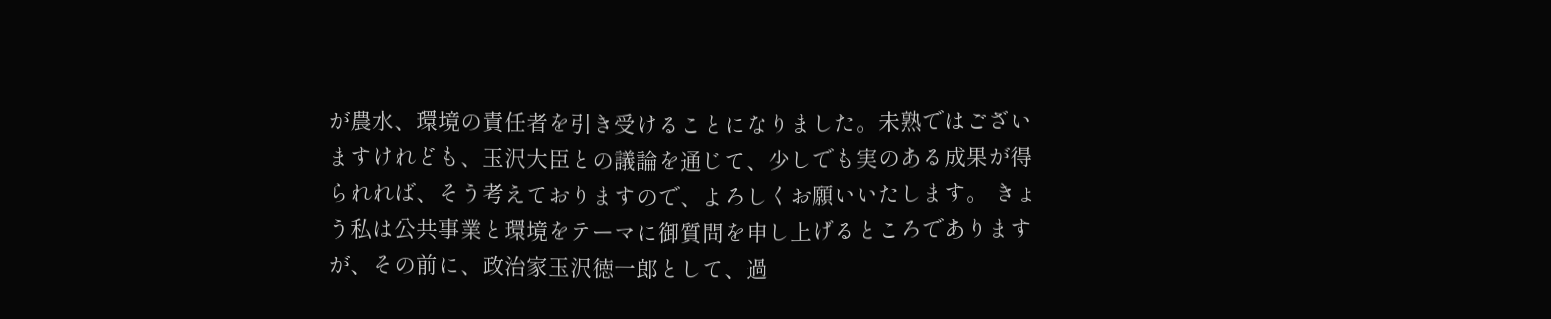が農水、環境の責任者を引き受けることになりました。未熟ではございますけれども、玉沢大臣との議論を通じて、少しでも実のある成果が得られれば、そう考えておりますので、よろしくお願いいたします。 きょう私は公共事業と環境をテーマに御質問を申し上げるところでありますが、その前に、政治家玉沢徳一郎として、過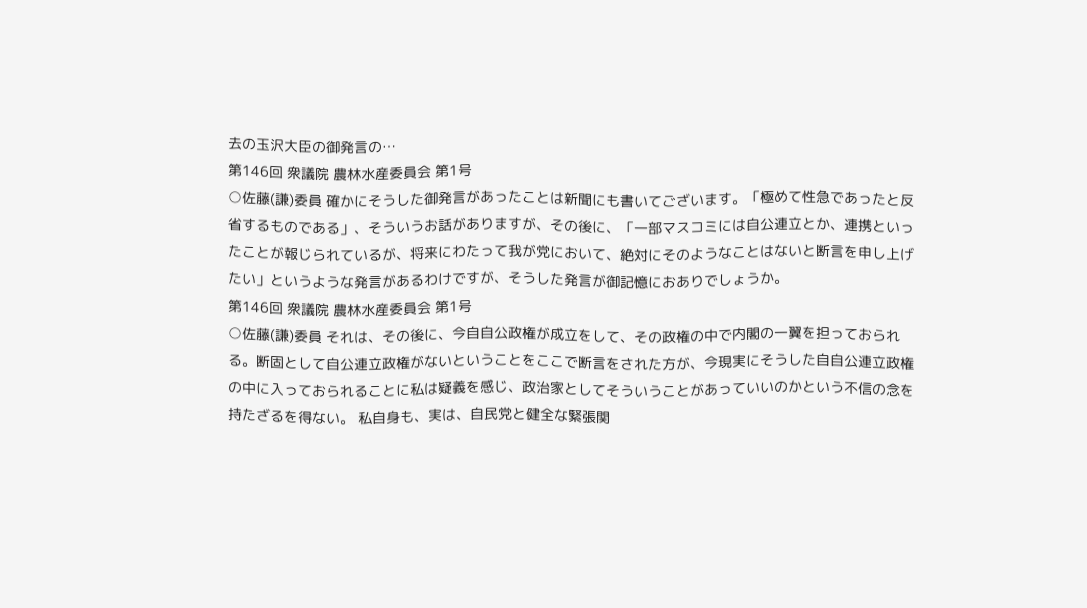去の玉沢大臣の御発言の…
第146回 衆議院 農林水産委員会 第1号
○佐藤(謙)委員 確かにそうした御発言があったことは新聞にも書いてございます。「極めて性急であったと反省するものである」、そういうお話がありますが、その後に、「一部マスコミには自公連立とか、連携といったことが報じられているが、将来にわたって我が党において、絶対にそのようなことはないと断言を申し上げたい」というような発言があるわけですが、そうした発言が御記憶におありでしょうか。
第146回 衆議院 農林水産委員会 第1号
○佐藤(謙)委員 それは、その後に、今自自公政権が成立をして、その政権の中で内閣の一翼を担っておられる。断固として自公連立政権がないということをここで断言をされた方が、今現実にそうした自自公連立政権の中に入っておられることに私は疑義を感じ、政治家としてそういうことがあっていいのかという不信の念を持たざるを得ない。 私自身も、実は、自民党と健全な緊張関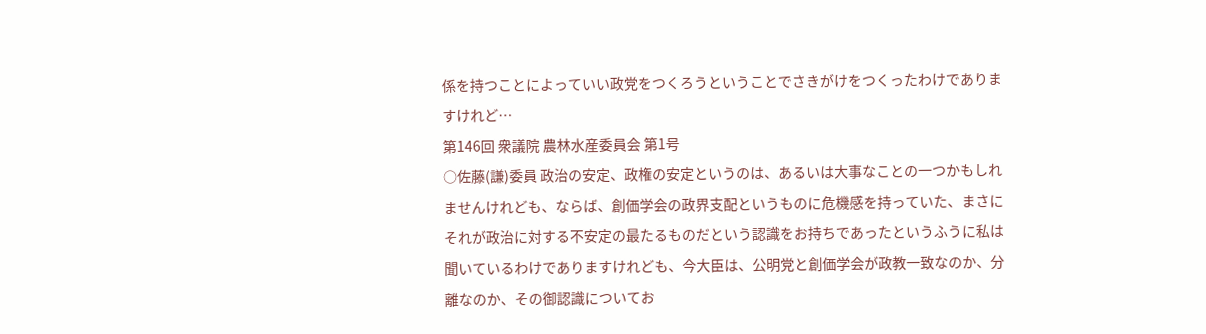係を持つことによっていい政党をつくろうということでさきがけをつくったわけでありますけれど…
第146回 衆議院 農林水産委員会 第1号
○佐藤(謙)委員 政治の安定、政権の安定というのは、あるいは大事なことの一つかもしれませんけれども、ならば、創価学会の政界支配というものに危機感を持っていた、まさにそれが政治に対する不安定の最たるものだという認識をお持ちであったというふうに私は聞いているわけでありますけれども、今大臣は、公明党と創価学会が政教一致なのか、分離なのか、その御認識についてお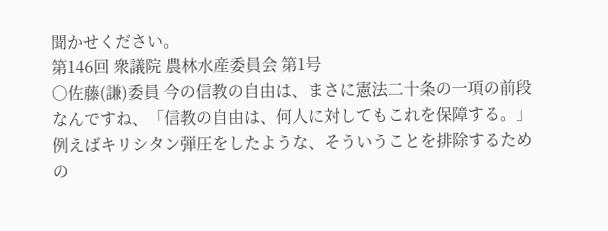聞かせください。
第146回 衆議院 農林水産委員会 第1号
○佐藤(謙)委員 今の信教の自由は、まさに憲法二十条の一項の前段なんですね、「信教の自由は、何人に対してもこれを保障する。」例えばキリシタン弾圧をしたような、そういうことを排除するための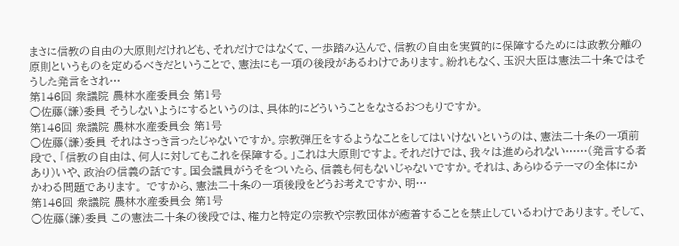まさに信教の自由の大原則だけれども、それだけではなくて、一歩踏み込んで、信教の自由を実質的に保障するためには政教分離の原則というものを定めるべきだということで、憲法にも一項の後段があるわけであります。紛れもなく、玉沢大臣は憲法二十条ではそうした発言をされ…
第146回 衆議院 農林水産委員会 第1号
○佐藤(謙)委員 そうしないようにするというのは、具体的にどういうことをなさるおつもりですか。
第146回 衆議院 農林水産委員会 第1号
○佐藤(謙)委員 それはさっき言ったじゃないですか。宗教弾圧をするようなことをしてはいけないというのは、憲法二十条の一項前段で、「信教の自由は、何人に対してもこれを保障する。」これは大原則ですよ。それだけでは、我々は進められない……(発言する者あり)いや、政治の信義の話です。国会議員がうそをついたら、信義も何もないじゃないですか。それは、あらゆるテーマの全体にかかわる問題であります。 ですから、憲法二十条の一項後段をどうお考えですか、明…
第146回 衆議院 農林水産委員会 第1号
○佐藤(謙)委員 この憲法二十条の後段では、権力と特定の宗教や宗教団体が癒着することを禁止しているわけであります。そして、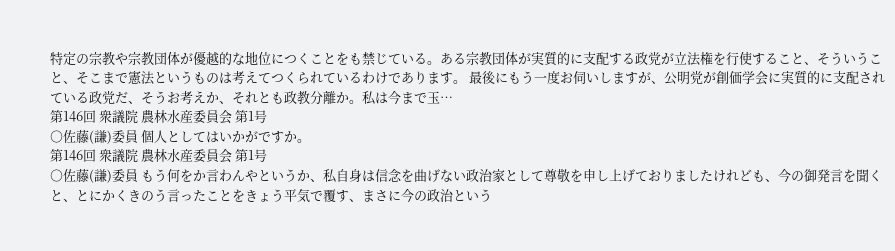特定の宗教や宗教団体が優越的な地位につくことをも禁じている。ある宗教団体が実質的に支配する政党が立法権を行使すること、そういうこと、そこまで憲法というものは考えてつくられているわけであります。 最後にもう一度お伺いしますが、公明党が創価学会に実質的に支配されている政党だ、そうお考えか、それとも政教分離か。私は今まで玉…
第146回 衆議院 農林水産委員会 第1号
○佐藤(謙)委員 個人としてはいかがですか。
第146回 衆議院 農林水産委員会 第1号
○佐藤(謙)委員 もう何をか言わんやというか、私自身は信念を曲げない政治家として尊敬を申し上げておりましたけれども、今の御発言を聞くと、とにかくきのう言ったことをきょう平気で覆す、まさに今の政治という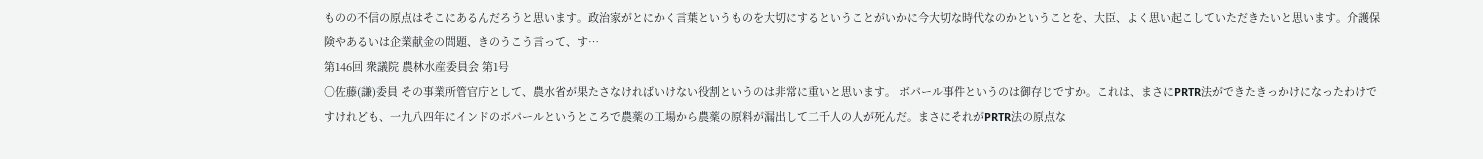ものの不信の原点はそこにあるんだろうと思います。政治家がとにかく言葉というものを大切にするということがいかに今大切な時代なのかということを、大臣、よく思い起こしていただきたいと思います。介護保険やあるいは企業献金の問題、きのうこう言って、す…
第146回 衆議院 農林水産委員会 第1号
○佐藤(謙)委員 その事業所管官庁として、農水省が果たさなければいけない役割というのは非常に重いと思います。 ボパール事件というのは御存じですか。これは、まさにPRTR法ができたきっかけになったわけですけれども、一九八四年にインドのボパールというところで農薬の工場から農薬の原料が漏出して二千人の人が死んだ。まさにそれがPRTR法の原点な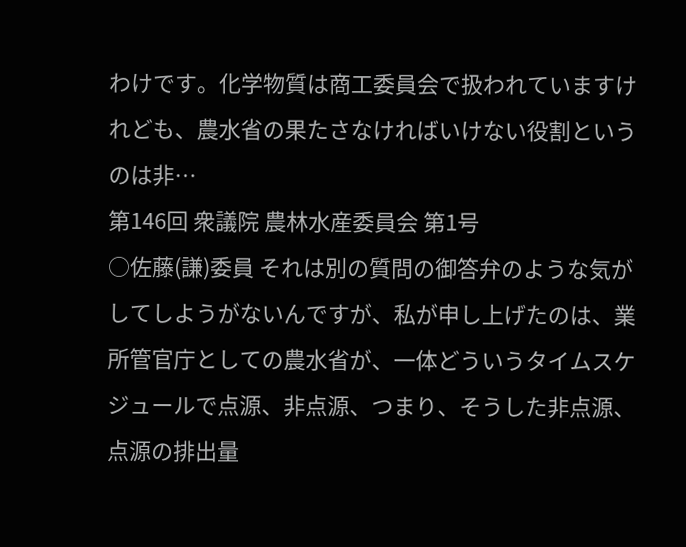わけです。化学物質は商工委員会で扱われていますけれども、農水省の果たさなければいけない役割というのは非…
第146回 衆議院 農林水産委員会 第1号
○佐藤(謙)委員 それは別の質問の御答弁のような気がしてしようがないんですが、私が申し上げたのは、業所管官庁としての農水省が、一体どういうタイムスケジュールで点源、非点源、つまり、そうした非点源、点源の排出量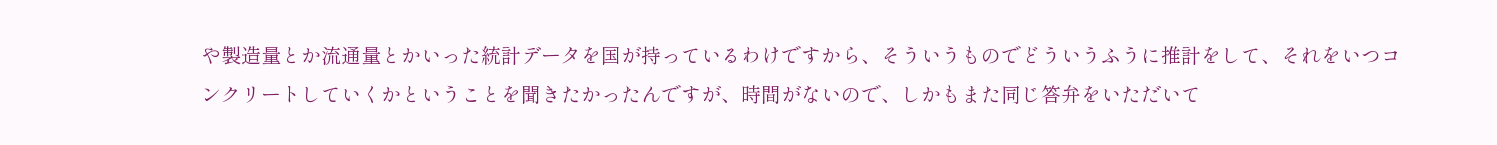や製造量とか流通量とかいった統計データを国が持っているわけですから、そういうものでどういうふうに推計をして、それをいつコンクリートしていくかということを聞きたかったんですが、時間がないので、しかもまた同じ答弁をいただいて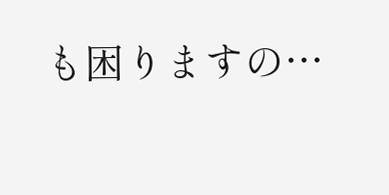も困りますの…